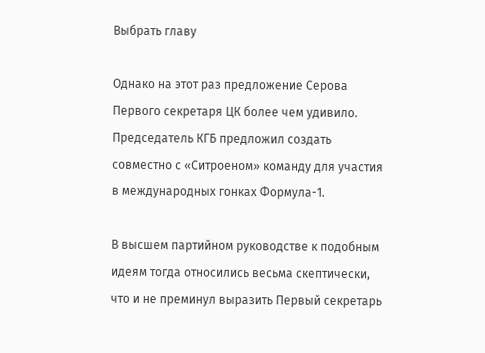Выбрать главу

Однако на этот раз предложение Серова Первого секретаря ЦК более чем удивило. Председатель КГБ предложил создать совместно с «Ситроеном» команду для участия в международных гонках Формула-1.

В высшем партийном руководстве к подобным идеям тогда относились весьма скептически, что и не преминул выразить Первый секретарь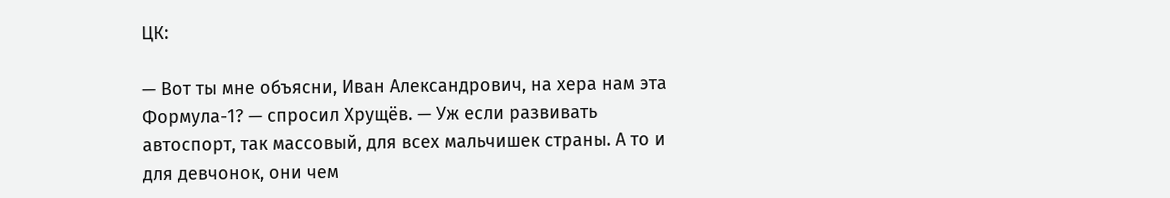ЦК:

— Вот ты мне объясни, Иван Александрович, на хера нам эта Формула-1? — спросил Хрущёв. — Уж если развивать автоспорт, так массовый, для всех мальчишек страны. А то и для девчонок, они чем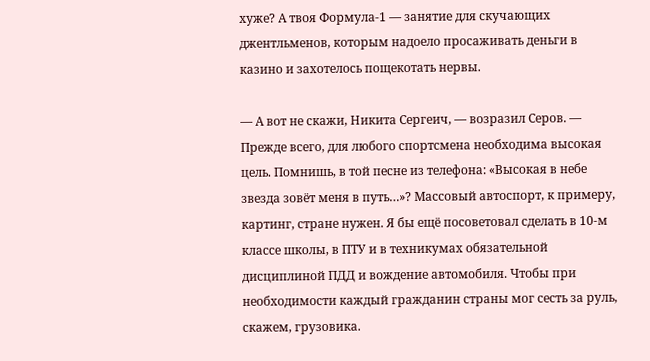хуже? А твоя Формула-1 — занятие для скучающих джентльменов, которым надоело просаживать деньги в казино и захотелось пощекотать нервы.

— А вот не скажи, Никита Сергеич, — возразил Серов. — Прежде всего, для любого спортсмена необходима высокая цель. Помнишь, в той песне из телефона: «Высокая в небе звезда зовёт меня в путь…»? Массовый автоспорт, к примеру, картинг, стране нужен. Я бы ещё посоветовал сделать в 10-м классе школы, в ПТУ и в техникумах обязательной дисциплиной ПДД и вождение автомобиля. Чтобы при необходимости каждый гражданин страны мог сесть за руль, скажем, грузовика.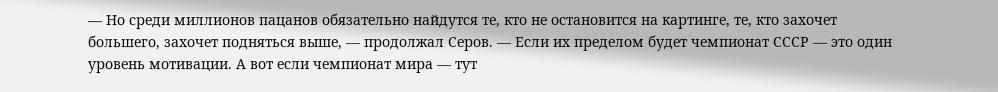— Но среди миллионов пацанов обязательно найдутся те, кто не остановится на картинге, те, кто захочет большего, захочет подняться выше, — продолжал Серов. — Если их пределом будет чемпионат СССР — это один уровень мотивации. А вот если чемпионат мира — тут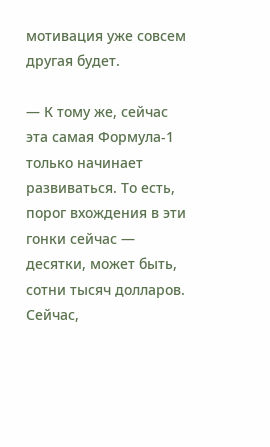мотивация уже совсем другая будет.

— К тому же, сейчас эта самая Формула-1 только начинает развиваться. То есть, порог вхождения в эти гонки сейчас — десятки, может быть, сотни тысяч долларов. Сейчас,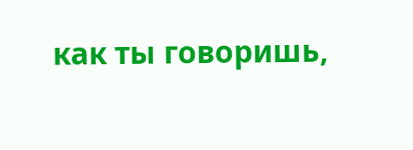как ты говоришь,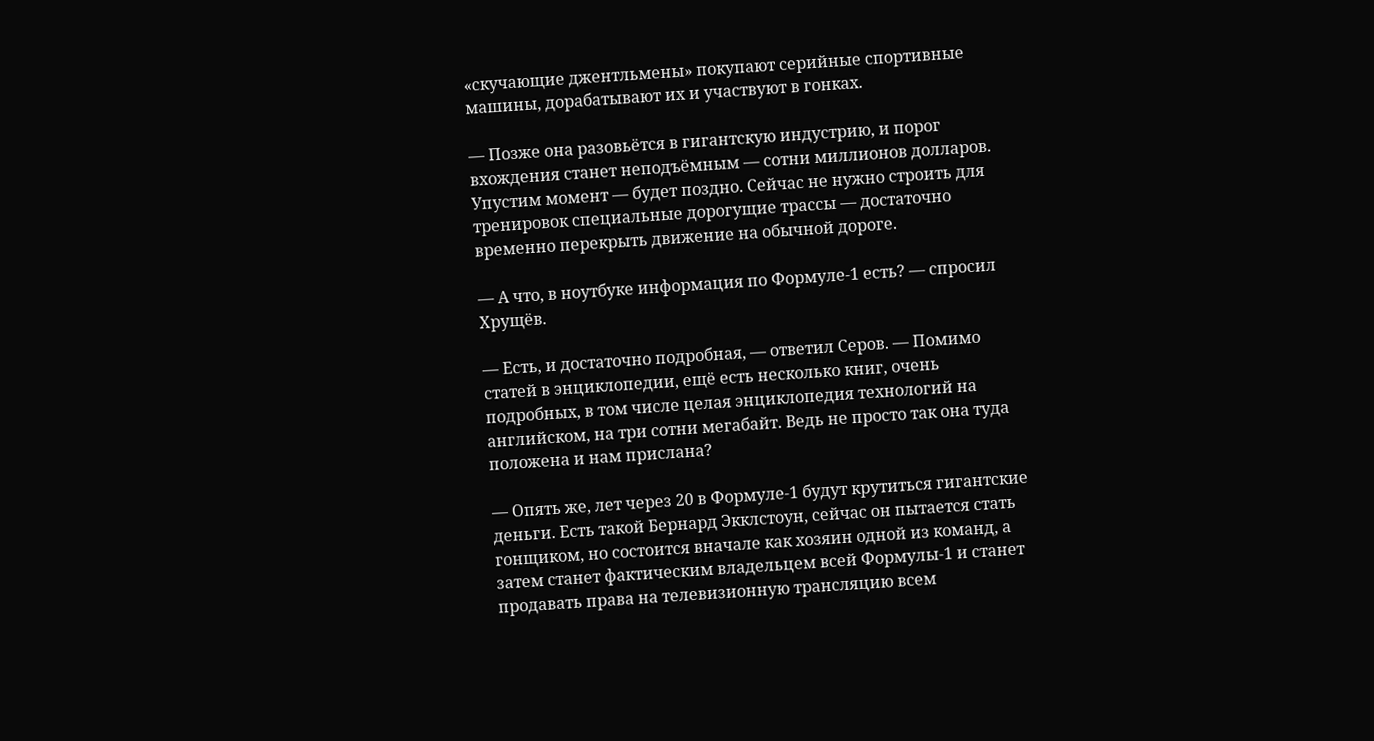«скучающие джентльмены» покупают серийные спортивные машины, дорабатывают их и участвуют в гонках.

— Позже она разовьётся в гигантскую индустрию, и порог вхождения станет неподъёмным — сотни миллионов долларов. Упустим момент — будет поздно. Сейчас не нужно строить для тренировок специальные дорогущие трассы — достаточно временно перекрыть движение на обычной дороге.

— А что, в ноутбуке информация по Формуле-1 есть? — спросил Хрущёв.

— Есть, и достаточно подробная, — ответил Серов. — Помимо статей в энциклопедии, ещё есть несколько книг, очень подробных, в том числе целая энциклопедия технологий на английском, на три сотни мегабайт. Ведь не просто так она туда положена и нам прислана?

— Опять же, лет через 20 в Формуле-1 будут крутиться гигантские деньги. Есть такой Бернард Экклстоун, сейчас он пытается стать гонщиком, но состоится вначале как хозяин одной из команд, а затем станет фактическим владельцем всей Формулы-1 и станет продавать права на телевизионную трансляцию всем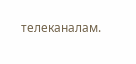телеканалам.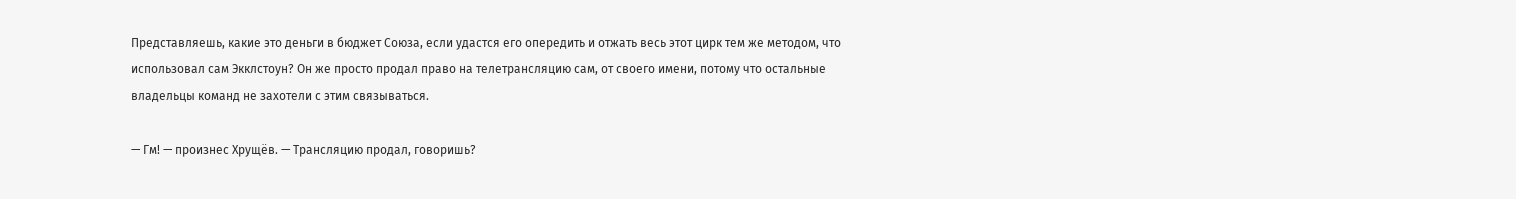Представляешь, какие это деньги в бюджет Союза, если удастся его опередить и отжать весь этот цирк тем же методом, что использовал сам Экклстоун? Он же просто продал право на телетрансляцию сам, от своего имени, потому что остальные владельцы команд не захотели с этим связываться.

— Гм! — произнес Хрущёв. — Трансляцию продал, говоришь?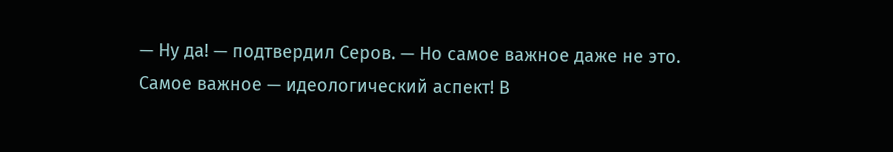— Ну да! — подтвердил Серов. — Но самое важное даже не это. Самое важное — идеологический аспект! В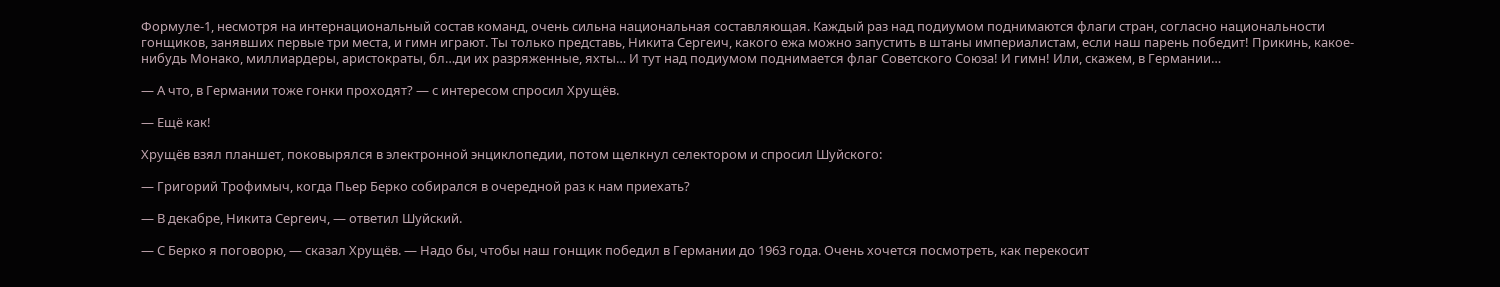Формуле-1, несмотря на интернациональный состав команд, очень сильна национальная составляющая. Каждый раз над подиумом поднимаются флаги стран, согласно национальности гонщиков, занявших первые три места, и гимн играют. Ты только представь, Никита Сергеич, какого ежа можно запустить в штаны империалистам, если наш парень победит! Прикинь, какое-нибудь Монако, миллиардеры, аристократы, бл…ди их разряженные, яхты… И тут над подиумом поднимается флаг Советского Союза! И гимн! Или, скажем, в Германии…

— А что, в Германии тоже гонки проходят? — с интересом спросил Хрущёв.

— Ещё как!

Хрущёв взял планшет, поковырялся в электронной энциклопедии, потом щелкнул селектором и спросил Шуйского:

— Григорий Трофимыч, когда Пьер Берко собирался в очередной раз к нам приехать?

— В декабре, Никита Сергеич, — ответил Шуйский.

— С Берко я поговорю, — сказал Хрущёв. — Надо бы, чтобы наш гонщик победил в Германии до 1963 года. Очень хочется посмотреть, как перекосит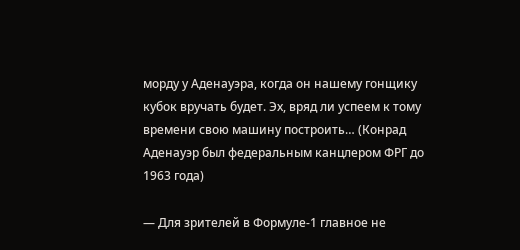морду у Аденауэра, когда он нашему гонщику кубок вручать будет. Эх, вряд ли успеем к тому времени свою машину построить… (Конрад Аденауэр был федеральным канцлером ФРГ до 1963 года)

— Для зрителей в Формуле-1 главное не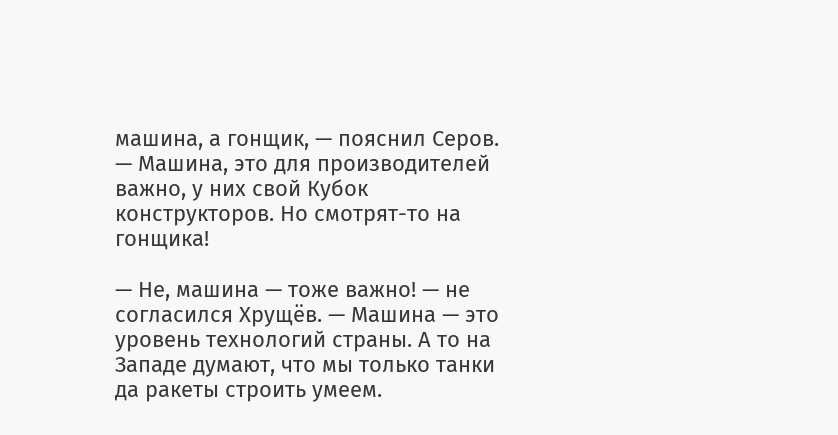машина, а гонщик, — пояснил Серов. — Машина, это для производителей важно, у них свой Кубок конструкторов. Но смотрят-то на гонщика!

— Не, машина — тоже важно! — не согласился Хрущёв. — Машина — это уровень технологий страны. А то на Западе думают, что мы только танки да ракеты строить умеем.